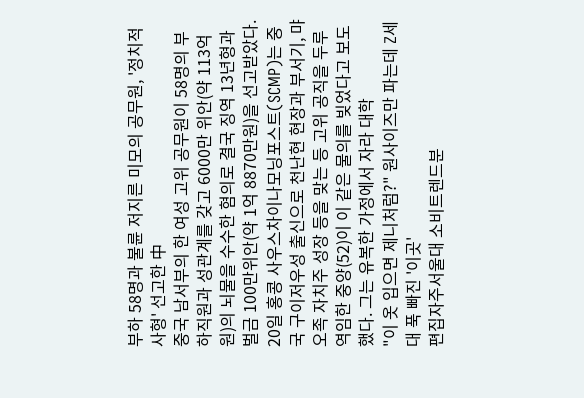부하 58명과 불륜 저지른 미모의 공무원, '정치적 사형' 선고한 中
중국 남서부의 한 여성 고위 공무원이 58명의 부하직원과 성관계를 갖고 6000만 위안(약 113억원)의 뇌물을 수수한 혐의로 결국 징역 13년형과 벌금 100만위안(약 1억 8870만원)을 선고받았다. 20일 홍콩 사우스차이나모닝포스트(SCMP)는 중국 구이저우성 출신으로 천난현 현장과 부서기, 먀오족 자치주 성장 등을 맞는 등 고위 공직을 두루 역임한 중양(52)이 이 같은 물의를 빚었다고 보도했다. 그는 유복한 가정에서 자라 대학
"이 옷 입으면 제니처럼?" 원사이즈만 파는데 Z세대 푹 빠진 '이곳'
편집자주서울대 소비트렌드분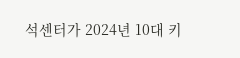석센터가 2024년 10대 키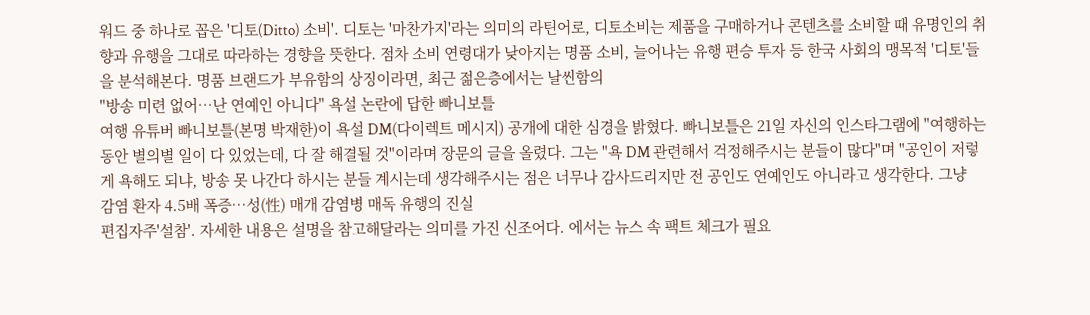워드 중 하나로 꼽은 '디토(Ditto) 소비'. 디토는 '마찬가지'라는 의미의 라틴어로, 디토소비는 제품을 구매하거나 콘텐츠를 소비할 때 유명인의 취향과 유행을 그대로 따라하는 경향을 뜻한다. 점차 소비 연령대가 낮아지는 명품 소비, 늘어나는 유행 편승 투자 등 한국 사회의 맹목적 '디토'들을 분석해본다. 명품 브랜드가 부유함의 상징이라면, 최근 젊은층에서는 날씬함의
"방송 미련 없어…난 연예인 아니다" 욕설 논란에 답한 빠니보틀
여행 유튜버 빠니보틀(본명 박재한)이 욕설 DM(다이렉트 메시지) 공개에 대한 심경을 밝혔다. 빠니보틀은 21일 자신의 인스타그램에 "여행하는 동안 별의별 일이 다 있었는데, 다 잘 해결될 것"이라며 장문의 글을 올렸다. 그는 "욕 DM 관련해서 걱정해주시는 분들이 많다"며 "공인이 저렇게 욕해도 되냐, 방송 못 나간다 하시는 분들 계시는데 생각해주시는 점은 너무나 감사드리지만 전 공인도 연예인도 아니라고 생각한다. 그냥
감염 환자 4.5배 폭증…성(性) 매개 감염병 매독 유행의 진실
편집자주'설참'. 자세한 내용은 설명을 참고해달라는 의미를 가진 신조어다. 에서는 뉴스 속 팩트 체크가 필요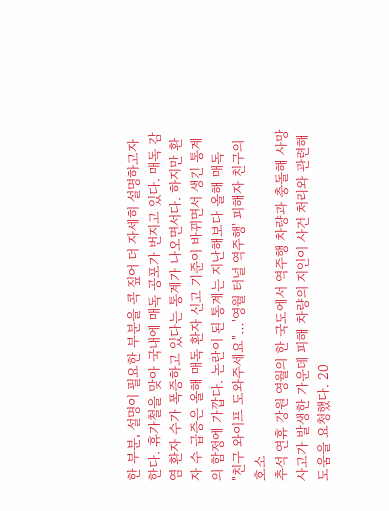한 부분, 설명이 필요한 부분을 콕 짚어 더 자세히 설명하고자 한다. 휴가철을 맞아 국내에 매독 공포가 번지고 있다. 매독 감염 환자 수가 폭증하고 있다는 통계가 나오면서다. 하지만 환자 수 급증은 올해 매독 환자 신고 기준이 바뀌면서 생긴 통계의 함정에 가깝다. 논란이 된 통계는 지난해보다 올해 매독
"친구 와이프 도와주세요"…'영월 터널 역주행' 피해자 친구의 호소
추석 연휴 강원 영월의 한 국도에서 역주행 차량과 충돌해 사망 사고가 발생한 가운데 피해 차량의 지인이 사건 처리와 관련해 도움을 요청했다. 20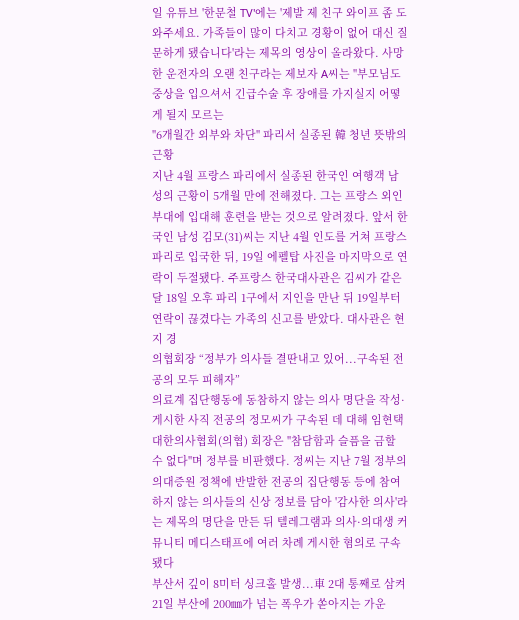일 유튜브 '한문철 TV'에는 '제발 제 친구 와이프 좀 도와주세요. 가족들이 많이 다치고 경황이 없어 대신 질문하게 됐습니다'라는 제목의 영상이 올라왔다. 사망한 운전자의 오랜 친구라는 제보자 A씨는 "부모님도 중상을 입으셔서 긴급수술 후 장애를 가지실지 어떻게 될지 모르는
"6개월간 외부와 차단" 파리서 실종된 韓 청년 뜻밖의 근황
지난 4월 프랑스 파리에서 실종된 한국인 여행객 남성의 근황이 5개월 만에 전해졌다. 그는 프랑스 외인부대에 입대해 훈련을 받는 것으로 알려졌다. 앞서 한국인 남성 김모(31)씨는 지난 4월 인도를 거쳐 프랑스 파리로 입국한 뒤, 19일 에펠탑 사진을 마지막으로 연락이 두절됐다. 주프랑스 한국대사관은 김씨가 같은 달 18일 오후 파리 1구에서 지인을 만난 뒤 19일부터 연락이 끊겼다는 가족의 신고를 받았다. 대사관은 현지 경
의협회장 “정부가 의사들 결딴내고 있어...구속된 전공의 모두 피해자”
의료계 집단행동에 동참하지 않는 의사 명단을 작성·게시한 사직 전공의 정모씨가 구속된 데 대해 임현택 대한의사협회(의협) 회장은 "참담함과 슬픔을 금할 수 없다"며 정부를 비판했다. 정씨는 지난 7월 정부의 의대증원 정책에 반발한 전공의 집단행동 등에 참여하지 않는 의사들의 신상 정보를 담아 '감사한 의사'라는 제목의 명단을 만든 뒤 텔레그램과 의사·의대생 커뮤니티 메디스태프에 여러 차례 게시한 혐의로 구속됐다
부산서 깊이 8미터 싱크홀 발생...車 2대 통째로 삼켜
21일 부산에 200㎜가 넘는 폭우가 쏟아지는 가운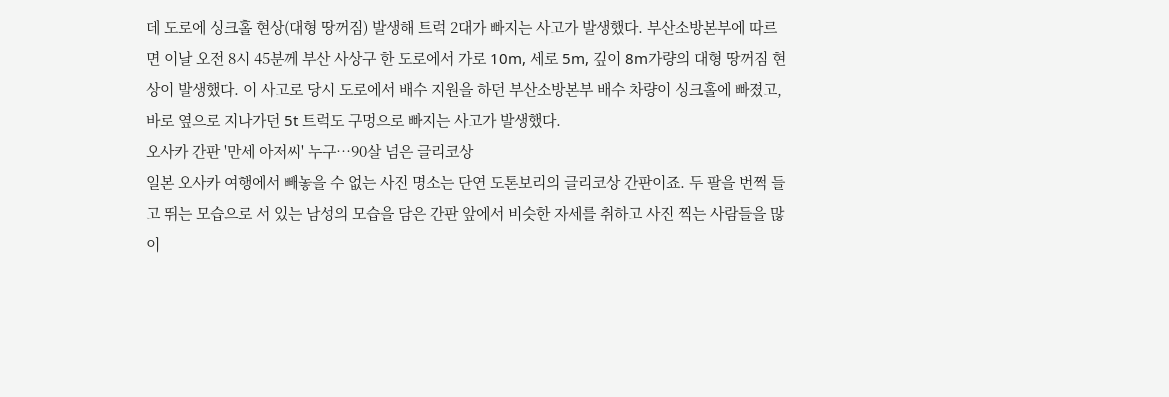데 도로에 싱크홀 현상(대형 땅꺼짐) 발생해 트럭 2대가 빠지는 사고가 발생했다. 부산소방본부에 따르면 이날 오전 8시 45분께 부산 사상구 한 도로에서 가로 10m, 세로 5m, 깊이 8m가량의 대형 땅꺼짐 현상이 발생했다. 이 사고로 당시 도로에서 배수 지원을 하던 부산소방본부 배수 차량이 싱크홀에 빠졌고, 바로 옆으로 지나가던 5t 트럭도 구멍으로 빠지는 사고가 발생했다.
오사카 간판 '만세 아저씨' 누구…90살 넘은 글리코상
일본 오사카 여행에서 빼놓을 수 없는 사진 명소는 단연 도톤보리의 글리코상 간판이죠. 두 팔을 번쩍 들고 뛰는 모습으로 서 있는 남성의 모습을 담은 간판 앞에서 비슷한 자세를 취하고 사진 찍는 사람들을 많이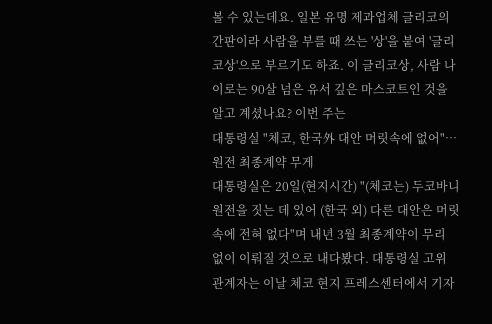볼 수 있는데요. 일본 유명 제과업체 글리코의 간판이라 사람을 부를 때 쓰는 '상'을 붙여 '글리코상'으로 부르기도 하죠. 이 글리코상, 사람 나이로는 90살 넘은 유서 깊은 마스코트인 것을 알고 계셨나요? 이번 주는
대통령실 "체코, 한국外 대안 머릿속에 없어"…원전 최종계약 무게
대통령실은 20일(현지시간) "(체코는) 두코바니 원전을 짓는 데 있어 (한국 외) 다른 대안은 머릿속에 전혀 없다"며 내년 3월 최종계약이 무리 없이 이뤄질 것으로 내다봤다. 대통령실 고위 관계자는 이날 체코 현지 프레스센터에서 기자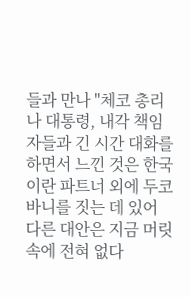들과 만나 "체코 총리나 대통령, 내각 책임자들과 긴 시간 대화를 하면서 느낀 것은 한국이란 파트너 외에 두코바니를 짓는 데 있어 다른 대안은 지금 머릿속에 전혀 없다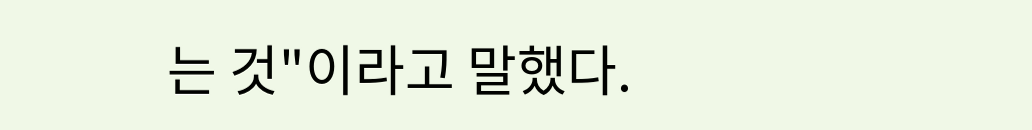는 것"이라고 말했다.